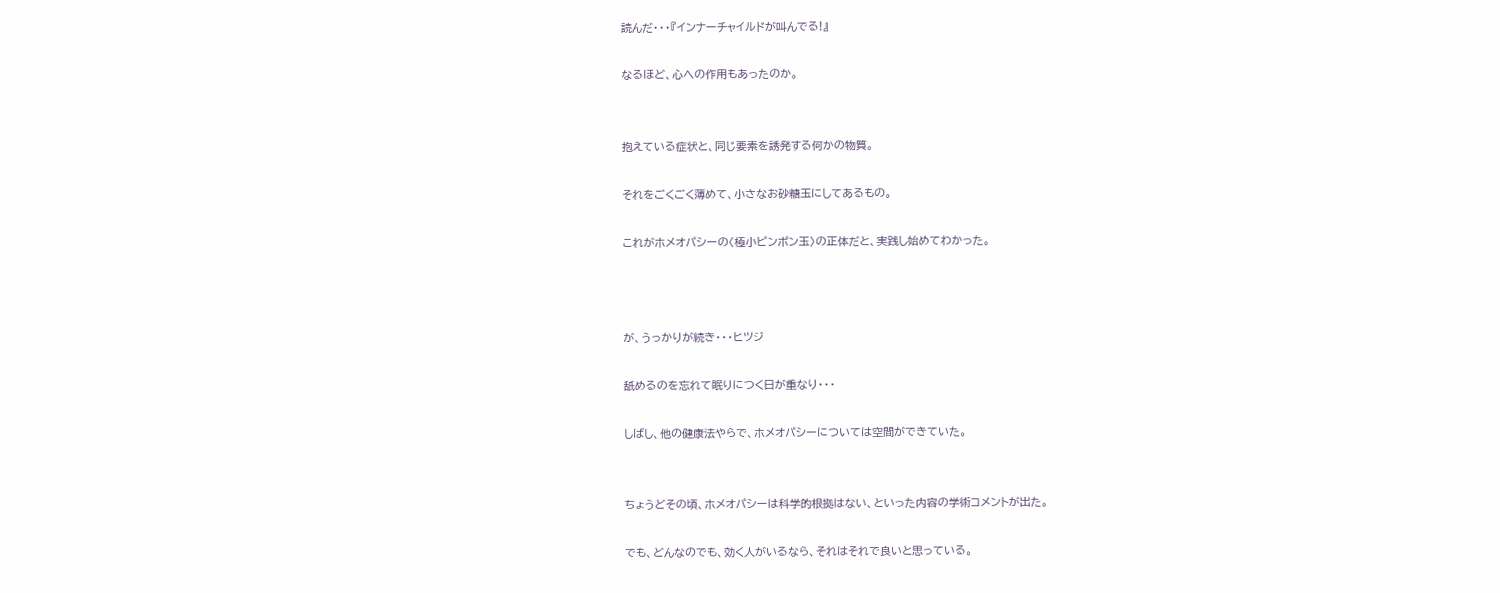読んだ・・・『インナーチャイルドが叫んでる!』

なるほど、心への作用もあったのか。


抱えている症状と、同じ要素を誘発する何かの物質。

それをごくごく薄めて、小さなお砂糖玉にしてあるもの。

これがホメオパシーの〈極小ピンポン玉〉の正体だと、実践し始めてわかった。



が、うっかりが続き・・・ヒツジ

舐めるのを忘れて眠りにつく日が重なり・・・

しばし、他の健康法やらで、ホメオパシーについては空間ができていた。


ちょうどその頃、ホメオパシーは科学的根拠はない、といった内容の学術コメントが出た。

でも、どんなのでも、効く人がいるなら、それはそれで良いと思っている。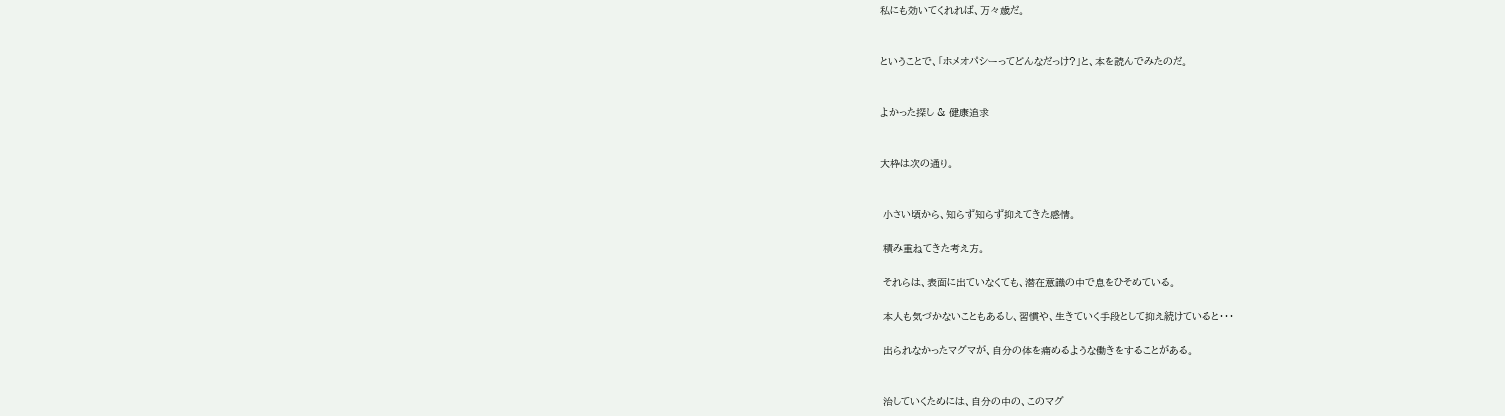私にも効いてくれれば、万々歳だ。


ということで、「ホメオパシーってどんなだっけ?」と、本を読んでみたのだ。


よかった探し & 健康追求


大枠は次の通り。


 小さい頃から、知らず知らず抑えてきた感情。

 積み重ねてきた考え方。

 それらは、表面に出ていなくても、潜在意識の中で息をひそめている。

 本人も気づかないこともあるし、習慣や、生きていく手段として抑え続けていると・・・

 出られなかったマグマが、自分の体を痛めるような働きをすることがある。


 治していくためには、自分の中の、このマグ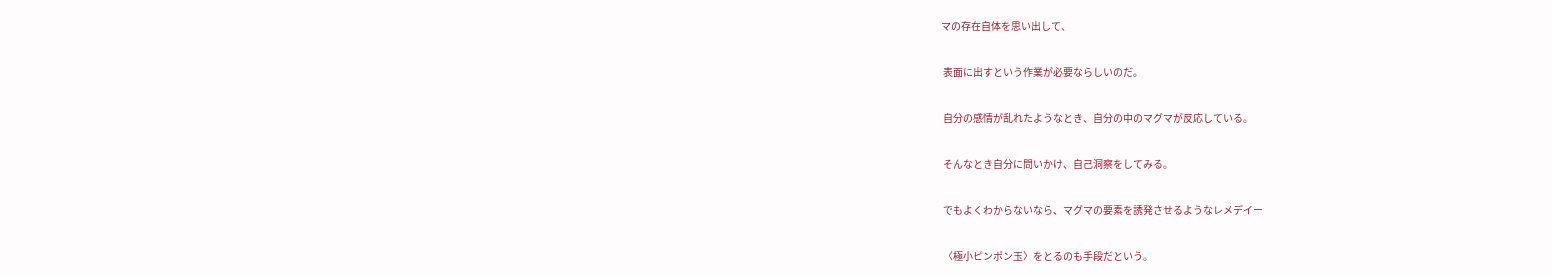マの存在自体を思い出して、

 表面に出すという作業が必要ならしいのだ。

 自分の感情が乱れたようなとき、自分の中のマグマが反応している。

 そんなとき自分に問いかけ、自己洞察をしてみる。

 でもよくわからないなら、マグマの要素を誘発させるようなレメデイー

 〈極小ピンポン玉〉をとるのも手段だという。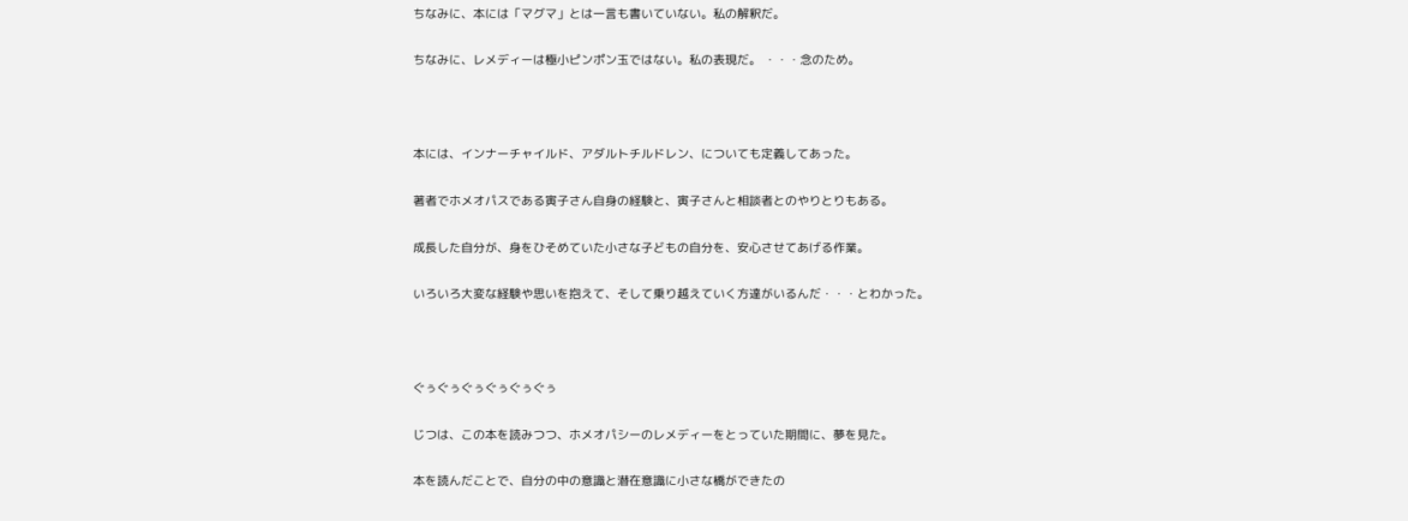ちなみに、本には「マグマ」とは一言も書いていない。私の解釈だ。

ちなみに、レメディーは極小ピンポン玉ではない。私の表現だ。 ・・・念のため。



本には、インナーチャイルド、アダルトチルドレン、についても定義してあった。

著者でホメオパスである寅子さん自身の経験と、寅子さんと相談者とのやりとりもある。

成長した自分が、身をひそめていた小さな子どもの自分を、安心させてあげる作業。

いろいろ大変な経験や思いを抱えて、そして乗り越えていく方達がいるんだ・・・とわかった。



ぐぅぐぅぐぅぐぅぐぅぐぅ

じつは、この本を読みつつ、ホメオパシーのレメディーをとっていた期間に、夢を見た。

本を読んだことで、自分の中の意識と潜在意識に小さな橋ができたの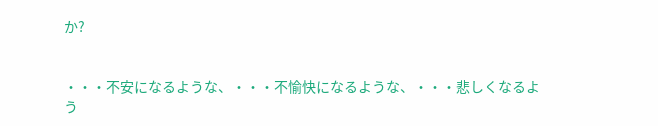か?


・・・不安になるような、・・・不愉快になるような、・・・悲しくなるよう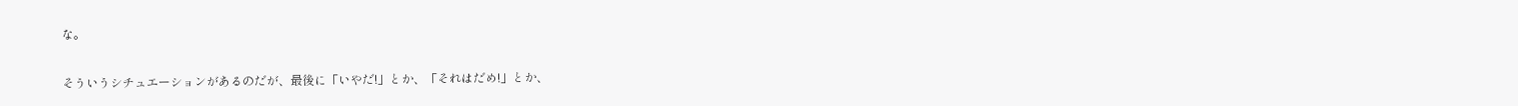な。

そういうシチュエーションがあるのだが、最後に「いやだ!」とか、「それはだめ!」とか、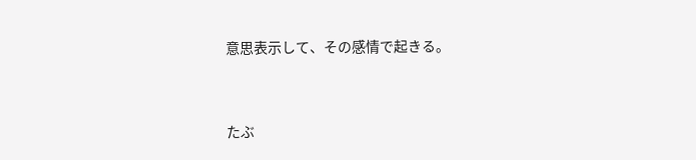意思表示して、その感情で起きる。


たぶ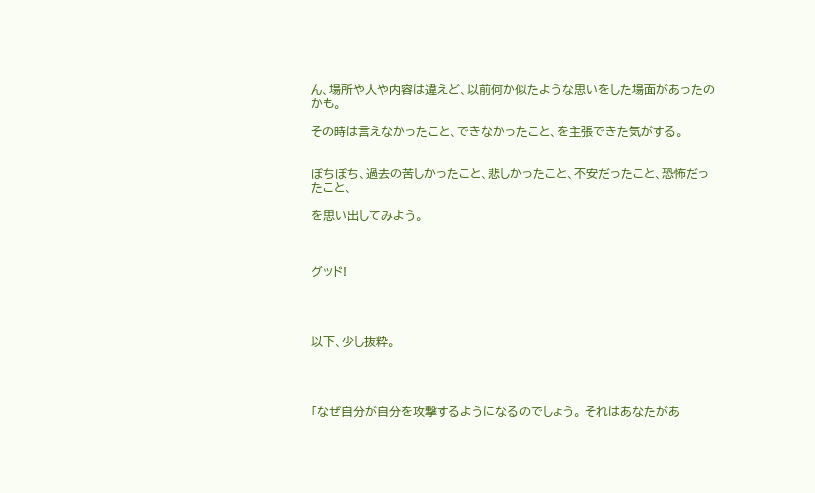ん、場所や人や内容は違えど、以前何か似たような思いをした場面があったのかも。

その時は言えなかったこと、できなかったこと、を主張できた気がする。


ぼちぼち、過去の苦しかったこと、悲しかったこと、不安だったこと、恐怖だったこと、

を思い出してみよう。



グッド!




以下、少し抜粋。




「なぜ自分が自分を攻撃するようになるのでしょう。 それはあなたがあ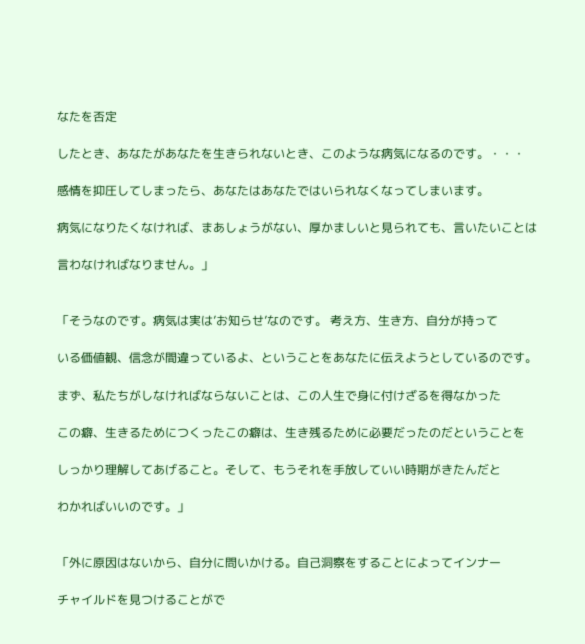なたを否定

したとき、あなたがあなたを生きられないとき、このような病気になるのです。・・・

感情を抑圧してしまったら、あなたはあなたではいられなくなってしまいます。

病気になりたくなければ、まあしょうがない、厚かましいと見られても、言いたいことは

言わなければなりません。」


「そうなのです。病気は実は’お知らせ’なのです。 考え方、生き方、自分が持って

いる価値観、信念が間違っているよ、ということをあなたに伝えようとしているのです。

まず、私たちがしなければならないことは、この人生で身に付けざるを得なかった

この癖、生きるためにつくったこの癖は、生き残るために必要だったのだということを

しっかり理解してあげること。そして、もうそれを手放していい時期がきたんだと

わかればいいのです。」


「外に原因はないから、自分に問いかける。自己洞察をすることによってインナー

チャイルドを見つけることがで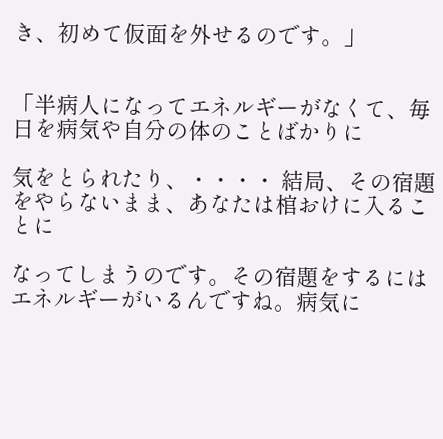き、初めて仮面を外せるのです。」


「半病人になってエネルギーがなくて、毎日を病気や自分の体のことばかりに

気をとられたり、・・・・ 結局、その宿題をやらないまま、あなたは棺おけに入ることに

なってしまうのです。その宿題をするにはエネルギーがいるんですね。病気に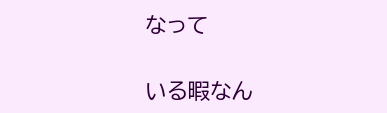なって

いる暇なん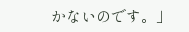かないのです。」